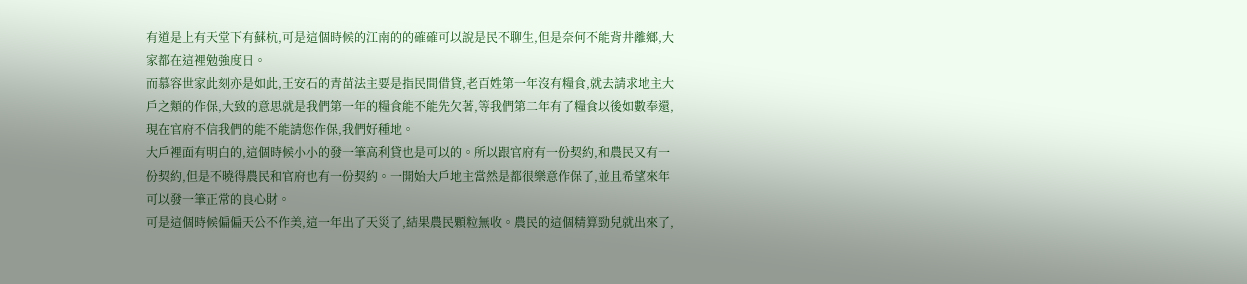有道是上有天堂下有蘇杭,可是這個時候的江南的的確確可以說是民不聊生,但是奈何不能背井離鄉,大家都在這裡勉強度日。
而慕容世家此刻亦是如此,王安石的青苗法主要是指民間借貸,老百姓第一年沒有糧食,就去請求地主大戶之類的作保,大致的意思就是我們第一年的糧食能不能先欠著,等我們第二年有了糧食以後如數奉還,現在官府不信我們的能不能請您作保,我們好種地。
大戶裡面有明白的,這個時候小小的發一筆高利貸也是可以的。所以跟官府有一份契約,和農民又有一份契約,但是不曉得農民和官府也有一份契約。一開始大戶地主當然是都很樂意作保了,並且希望來年可以發一筆正常的良心財。
可是這個時候偏偏天公不作美,這一年出了天災了,結果農民顆粒無收。農民的這個精算勁兒就出來了,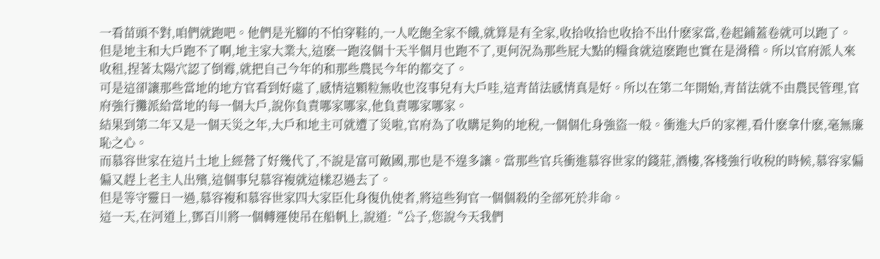一看苗頭不對,咱們就跑吧。他們是光腳的不怕穿鞋的,一人吃飽全家不餓,就算是有全家,收拾收拾也收拾不出什麽家當,卷起鋪蓋卷就可以跑了。
但是地主和大戶跑不了啊,地主家大業大,這麽一跑沒個十天半個月也跑不了,更何況為那些屁大點的糧食就這麽跑也實在是滑稽。所以官府派人來收租,捏著太陽穴認了倒霉,就把自己今年的和那些農民今年的都交了。
可是這卻讓那些當地的地方官看到好處了,感情這顆粒無收也沒事兒有大戶哇,這青苗法感情真是好。所以在第二年開始,青苗法就不由農民管理,官府強行攤派給當地的每一個大戶,說你負責哪家哪家,他負責哪家哪家。
結果到第二年又是一個天災之年,大戶和地主可就遭了災啦,官府為了收購足夠的地稅,一個個化身強盜一般。衝進大戶的家裡,看什麽拿什麽,毫無廉恥之心。
而慕容世家在這片土地上經營了好幾代了,不說是富可敵國,那也是不遑多讓。當那些官兵衝進慕容世家的錢莊,酒樓,客棧強行收稅的時候,慕容家偏偏又趕上老主人出殯,這個事兒慕容複就這樣忍過去了。
但是等守靈日一過,慕容複和慕容世家四大家臣化身復仇使者,將這些狗官一個個殺的全部死於非命。
這一天,在河道上,鄧百川將一個轉運使吊在船帆上,說道:“公子,您說今天我們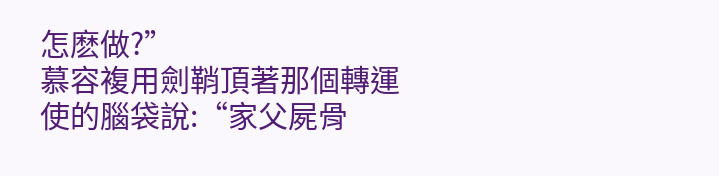怎麽做?”
慕容複用劍鞘頂著那個轉運使的腦袋說:“家父屍骨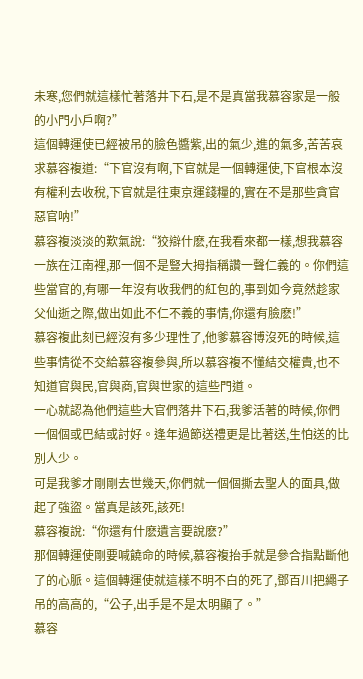未寒,您們就這樣忙著落井下石,是不是真當我慕容家是一般的小門小戶啊?”
這個轉運使已經被吊的臉色醬紫,出的氣少,進的氣多,苦苦哀求慕容複道:“下官沒有啊,下官就是一個轉運使,下官根本沒有權利去收稅,下官就是往東京運錢糧的,實在不是那些貪官惡官呐!”
慕容複淡淡的歎氣說:“狡辯什麽,在我看來都一樣,想我慕容一族在江南裡,那一個不是豎大拇指稱讚一聲仁義的。你們這些當官的,有哪一年沒有收我們的紅包的,事到如今竟然趁家父仙逝之際,做出如此不仁不義的事情,你還有臉麽!”
慕容複此刻已經沒有多少理性了,他爹慕容博沒死的時候,這些事情從不交給慕容複參與,所以慕容複不懂結交權貴,也不知道官與民,官與商,官與世家的這些門道。
一心就認為他們這些大官們落井下石,我爹活著的時候,你們一個個或巴結或討好。逢年過節送禮更是比著送,生怕送的比別人少。
可是我爹才剛剛去世幾天,你們就一個個撕去聖人的面具,做起了強盜。當真是該死,該死!
慕容複說:“你還有什麽遺言要說麽?”
那個轉運使剛要喊饒命的時候,慕容複抬手就是參合指點斷他了的心脈。這個轉運使就這樣不明不白的死了,鄧百川把繩子吊的高高的,“公子,出手是不是太明顯了。”
慕容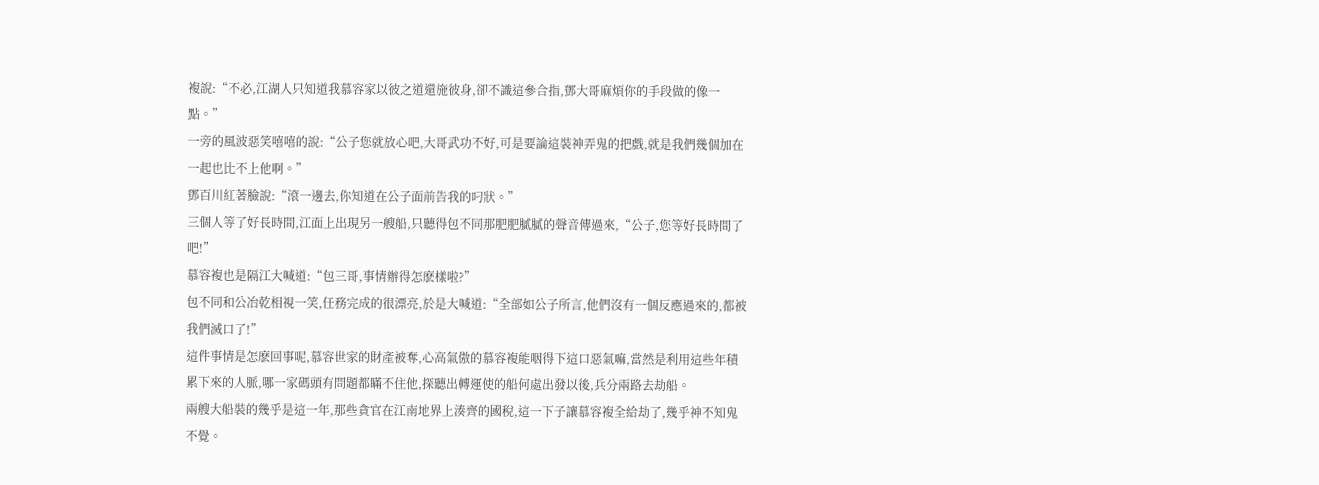複說:“不必,江湖人只知道我慕容家以彼之道還施彼身,卻不識這參合指,鄧大哥麻煩你的手段做的像一點。”
一旁的風波惡笑嘻嘻的說:“公子您就放心吧,大哥武功不好,可是要論這裝神弄鬼的把戲,就是我們幾個加在一起也比不上他啊。”
鄧百川紅著臉說:“滾一邊去,你知道在公子面前告我的叼狀。”
三個人等了好長時間,江面上出現另一艘船,只聽得包不同那肥肥膩膩的聲音傳過來,“公子,您等好長時間了吧!”
慕容複也是隔江大喊道:“包三哥,事情辦得怎麽樣啦?”
包不同和公冶乾相視一笑,任務完成的很漂亮,於是大喊道:“全部如公子所言,他們沒有一個反應過來的,都被我們滅口了!”
這件事情是怎麽回事呢,慕容世家的財產被奪,心高氣傲的慕容複能咽得下這口惡氣嘛,當然是利用這些年積累下來的人脈,哪一家碼頭有問題都瞞不住他,探聽出轉運使的船何處出發以後,兵分兩路去劫船。
兩艘大船裝的幾乎是這一年,那些貪官在江南地界上湊齊的國稅,這一下子讓慕容複全給劫了,幾乎神不知鬼不覺。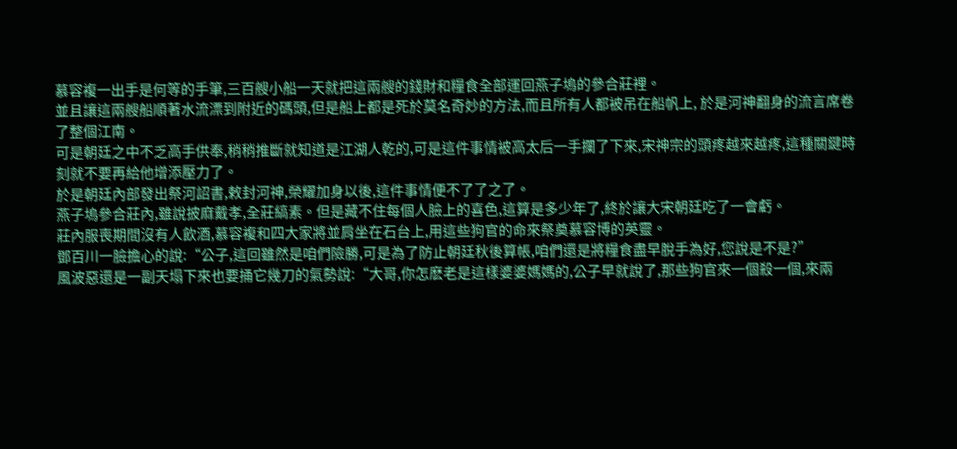慕容複一出手是何等的手筆,三百艘小船一天就把這兩艘的錢財和糧食全部運回燕子塢的參合莊裡。
並且讓這兩艘船順著水流漂到附近的碼頭,但是船上都是死於莫名奇妙的方法,而且所有人都被吊在船帆上, 於是河神翻身的流言席卷了整個江南。
可是朝廷之中不乏高手供奉,稍稍推斷就知道是江湖人乾的,可是這件事情被高太后一手攔了下來,宋神宗的頭疼越來越疼,這種關鍵時刻就不要再給他增添壓力了。
於是朝廷內部發出祭河詔書,敕封河神,榮耀加身以後,這件事情便不了了之了。
燕子塢參合莊內,雖說披麻戴孝,全莊縞素。但是藏不住每個人臉上的喜色,這算是多少年了,終於讓大宋朝廷吃了一會虧。
莊內服喪期間沒有人飲酒,慕容複和四大家將並肩坐在石台上,用這些狗官的命來祭奠慕容博的英靈。
鄧百川一臉擔心的說:“公子,這回雖然是咱們險勝,可是為了防止朝廷秋後算帳,咱們還是將糧食盡早脫手為好,您說是不是?”
風波惡還是一副天塌下來也要捅它幾刀的氣勢說:“大哥,你怎麽老是這樣婆婆媽媽的,公子早就說了,那些狗官來一個殺一個,來兩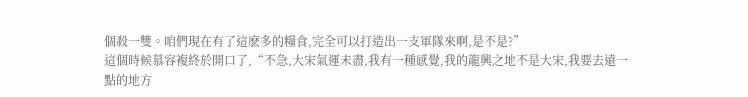個殺一雙。咱們現在有了這麽多的糧食,完全可以打造出一支軍隊來啊,是不是?”
這個時候慕容複終於開口了,“不急,大宋氣運未盡,我有一種感覺,我的龍興之地不是大宋,我要去遠一點的地方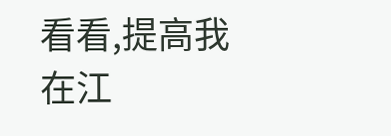看看,提高我在江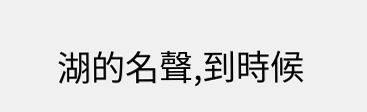湖的名聲,到時候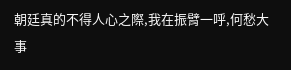朝廷真的不得人心之際,我在振臂一呼,何愁大事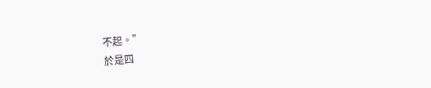不起。”
於是四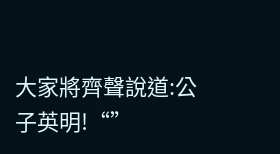大家將齊聲說道:公子英明!“”